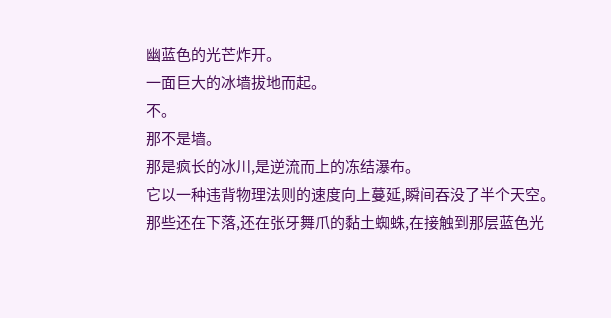幽蓝色的光芒炸开。
一面巨大的冰墙拔地而起。
不。
那不是墙。
那是疯长的冰川,是逆流而上的冻结瀑布。
它以一种违背物理法则的速度向上蔓延,瞬间吞没了半个天空。
那些还在下落,还在张牙舞爪的黏土蜘蛛,在接触到那层蓝色光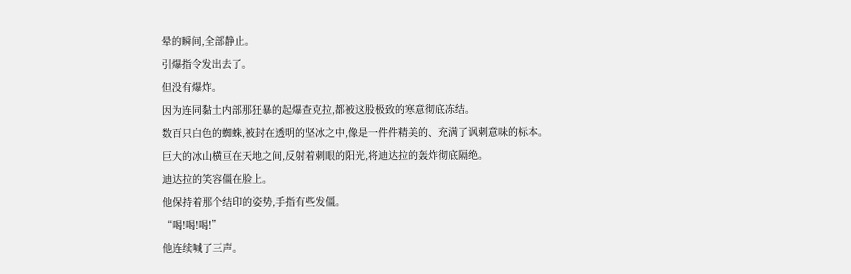晕的瞬间,全部静止。
引爆指令发出去了。
但没有爆炸。
因为连同黏土内部那狂暴的起爆查克拉,都被这股极致的寒意彻底冻结。
数百只白色的蜘蛛,被封在透明的坚冰之中,像是一件件精美的、充满了讽刺意味的标本。
巨大的冰山横亘在天地之间,反射着刺眼的阳光,将迪达拉的轰炸彻底隔绝。
迪达拉的笑容僵在脸上。
他保持着那个结印的姿势,手指有些发僵。
“喝!喝!喝!”
他连续喊了三声。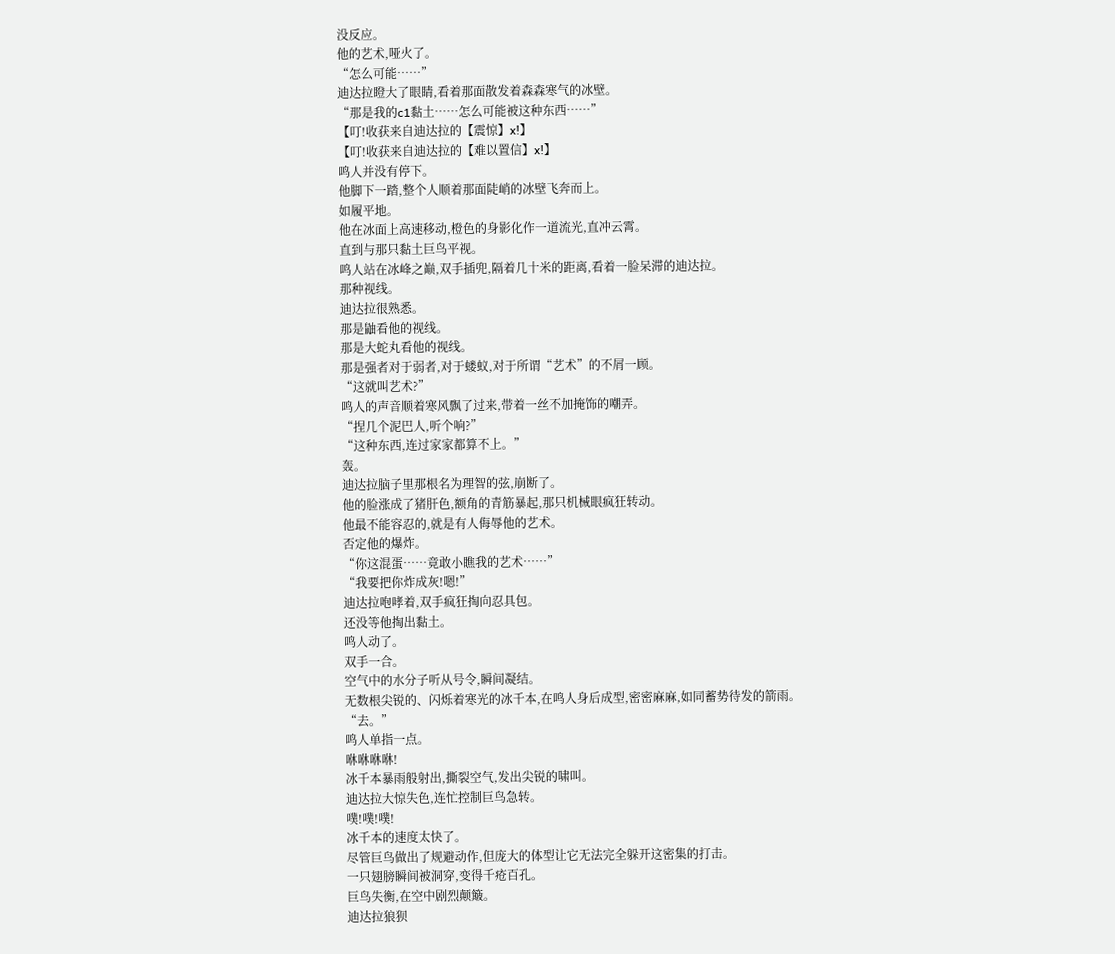没反应。
他的艺术,哑火了。
“怎么可能……”
迪达拉瞪大了眼睛,看着那面散发着森森寒气的冰壁。
“那是我的c1黏土……怎么可能被这种东西……”
【叮!收获来自迪达拉的【震惊】x!】
【叮!收获来自迪达拉的【难以置信】x!】
鸣人并没有停下。
他脚下一踏,整个人顺着那面陡峭的冰壁飞奔而上。
如履平地。
他在冰面上高速移动,橙色的身影化作一道流光,直冲云霄。
直到与那只黏土巨鸟平视。
鸣人站在冰峰之巅,双手插兜,隔着几十米的距离,看着一脸呆滞的迪达拉。
那种视线。
迪达拉很熟悉。
那是鼬看他的视线。
那是大蛇丸看他的视线。
那是强者对于弱者,对于蝼蚁,对于所谓“艺术”的不屑一顾。
“这就叫艺术?”
鸣人的声音顺着寒风飘了过来,带着一丝不加掩饰的嘲弄。
“捏几个泥巴人,听个响?”
“这种东西,连过家家都算不上。”
轰。
迪达拉脑子里那根名为理智的弦,崩断了。
他的脸涨成了猪肝色,额角的青筋暴起,那只机械眼疯狂转动。
他最不能容忍的,就是有人侮辱他的艺术。
否定他的爆炸。
“你这混蛋……竟敢小瞧我的艺术……”
“我要把你炸成灰!嗯!”
迪达拉咆哮着,双手疯狂掏向忍具包。
还没等他掏出黏土。
鸣人动了。
双手一合。
空气中的水分子听从号令,瞬间凝结。
无数根尖锐的、闪烁着寒光的冰千本,在鸣人身后成型,密密麻麻,如同蓄势待发的箭雨。
“去。”
鸣人单指一点。
咻咻咻咻!
冰千本暴雨般射出,撕裂空气,发出尖锐的啸叫。
迪达拉大惊失色,连忙控制巨鸟急转。
噗!噗!噗!
冰千本的速度太快了。
尽管巨鸟做出了规避动作,但庞大的体型让它无法完全躲开这密集的打击。
一只翅膀瞬间被洞穿,变得千疮百孔。
巨鸟失衡,在空中剧烈颠簸。
迪达拉狼狈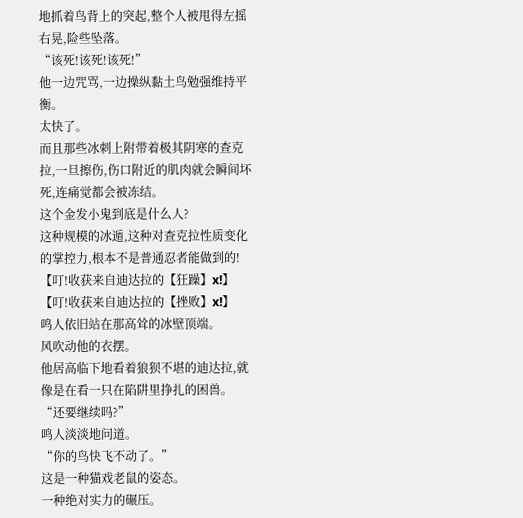地抓着鸟背上的突起,整个人被甩得左摇右晃,险些坠落。
“该死!该死!该死!”
他一边咒骂,一边操纵黏土鸟勉强维持平衡。
太快了。
而且那些冰刺上附带着极其阴寒的查克拉,一旦擦伤,伤口附近的肌肉就会瞬间坏死,连痛觉都会被冻结。
这个金发小鬼到底是什么人?
这种规模的冰遁,这种对查克拉性质变化的掌控力,根本不是普通忍者能做到的!
【叮!收获来自迪达拉的【狂躁】x!】
【叮!收获来自迪达拉的【挫败】x!】
鸣人依旧站在那高耸的冰壁顶端。
风吹动他的衣摆。
他居高临下地看着狼狈不堪的迪达拉,就像是在看一只在陷阱里挣扎的困兽。
“还要继续吗?”
鸣人淡淡地问道。
“你的鸟快飞不动了。”
这是一种猫戏老鼠的姿态。
一种绝对实力的碾压。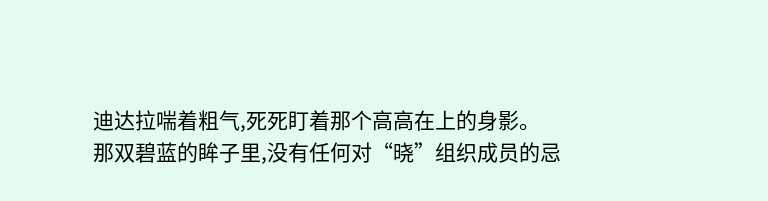迪达拉喘着粗气,死死盯着那个高高在上的身影。
那双碧蓝的眸子里,没有任何对“晓”组织成员的忌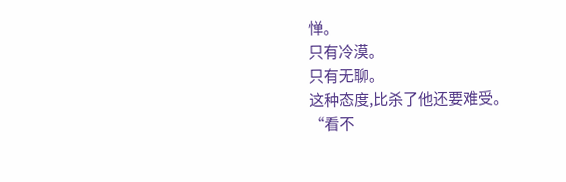惮。
只有冷漠。
只有无聊。
这种态度,比杀了他还要难受。
“看不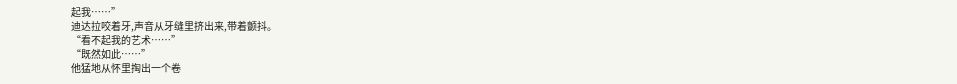起我……”
迪达拉咬着牙,声音从牙缝里挤出来,带着颤抖。
“看不起我的艺术……”
“既然如此……”
他猛地从怀里掏出一个卷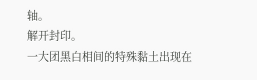轴。
解开封印。
一大团黑白相间的特殊黏土出现在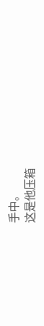手中。
这是他压箱